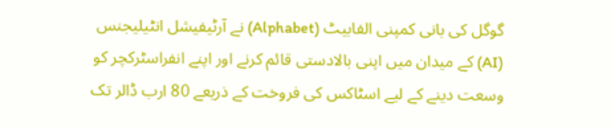گوگل کی بانی کمپنی الفابیٹ (Alphabet) نے آرٹیفیشل انٹیلیجنس (AI) کے میدان میں اپنی بالادستی قائم کرنے اور اپنے انفراسٹرکچر کو وسعت دینے کے لیے اسٹاکس کی فروخت کے ذریعے 80 ارب ڈالر تک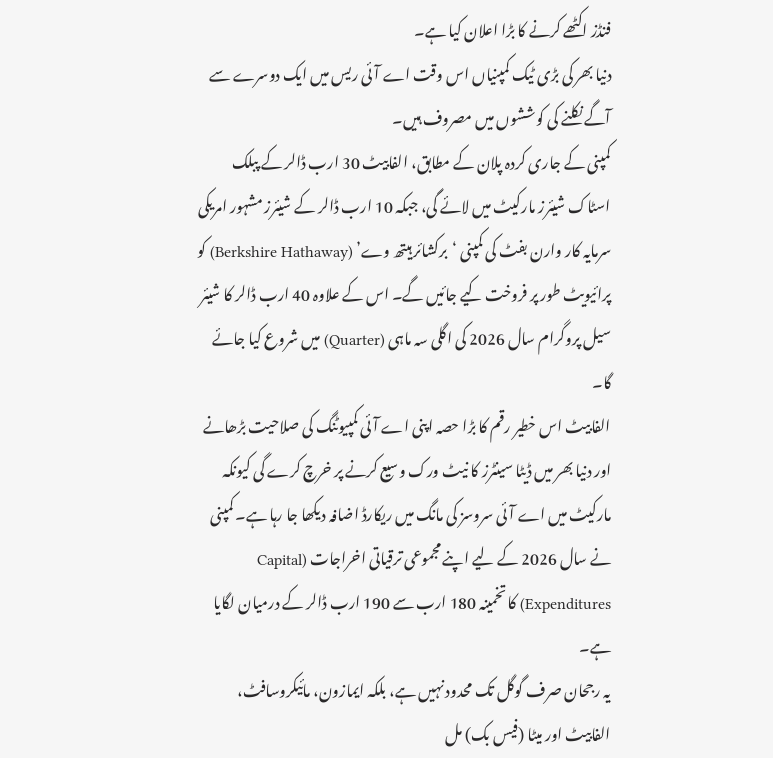فنڈز اکٹھے کرنے کا بڑا اعلان کیا ہے۔
دنیا بھر کی بڑی ٹیک کمپنیاں اس وقت اے آئی ریس میں ایک دوسرے سے آگے نکلنے کی کوششوں میں مصروف ہیں۔
کمپنی کے جاری کردہ پلان کے مطابق، الفابیٹ 30 ارب ڈالر کے پبلک اسٹاک شیئرز مارکیٹ میں لائے گی، جبکہ 10 ارب ڈالر کے شیئرز مشہور امریکی سرمایہ کار وارن بفٹ کی کمپنی ‘برکشائر ہیتھ وے’ (Berkshire Hathaway) کو پرائیویٹ طور پر فروخت کیے جائیں گے۔ اس کے علاوہ 40 ارب ڈالر کا شیئر سیل پروگرام سال 2026 کی اگلی سہ ماہی (Quarter) میں شروع کیا جائے گا۔
الفابیٹ اس خطیر رقم کا بڑا حصہ اپنی اے آئی کمپیوٹنگ کی صلاحیت بڑھانے اور دنیا بھر میں ڈیٹا سینٹرز کا نیٹ ورک وسیع کرنے پر خرچ کرے گی کیونکہ مارکیٹ میں اے آئی سروسز کی مانگ میں ریکارڈ اضافہ دیکھا جا رہا ہے۔ کمپنی نے سال 2026 کے لیے اپنے مجموعی ترقیاتی اخراجات (Capital Expenditures) کا تخمینہ 180 ارب سے 190 ارب ڈالر کے درمیان لگایا ہے۔
یہ رجحان صرف گوگل تک محدود نہیں ہے، بلکہ ایمازون، مائیکروسافٹ، الفابیٹ اور میٹا (فیس بک) مل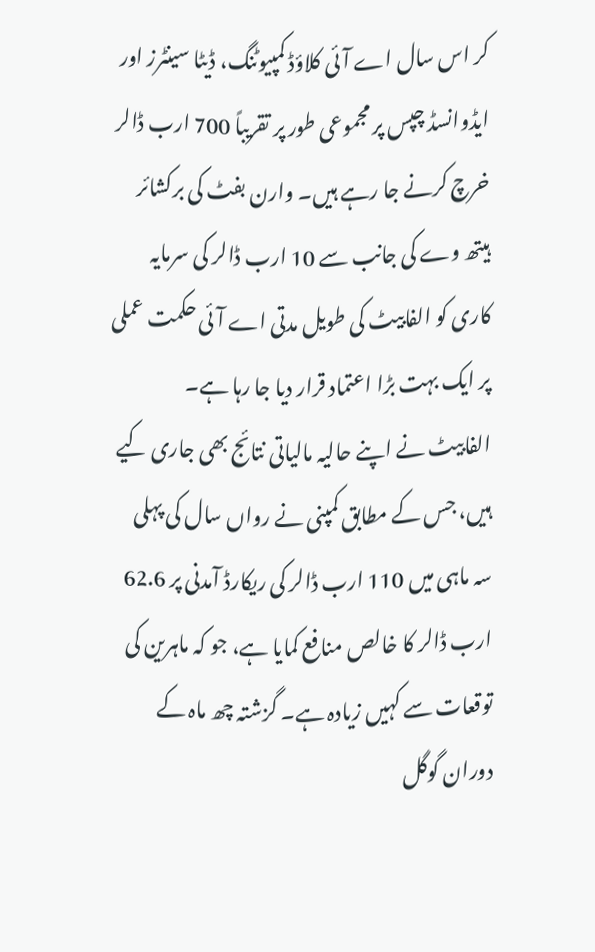کر اس سال اے آئی کلاؤڈ کمپیوٹنگ، ڈیٹا سینٹرز اور ایڈوانسڈ چپس پر مجموعی طور پر تقریباً 700 ارب ڈالر خرچ کرنے جا رہے ہیں۔ وارن بفٹ کی برکشائر ہیتھ وے کی جانب سے 10 ارب ڈالر کی سرمایہ کاری کو الفابیٹ کی طویل مدتی اے آئی حکمت عملی پر ایک بہت بڑا اعتماد قرار دیا جا رہا ہے۔
الفابیٹ نے اپنے حالیہ مالیاتی نتائج بھی جاری کیے ہیں، جس کے مطابق کمپنی نے رواں سال کی پہلی سہ ماہی میں 110 ارب ڈالر کی ریکارڈ آمدنی پر 62.6 ارب ڈالر کا خالص منافع کمایا ہے، جو کہ ماہرین کی توقعات سے کہیں زیادہ ہے۔ گزشتہ چھ ماہ کے دوران گوگل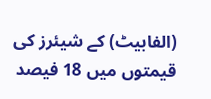(الفابیٹ) کے شیئرز کی قیمتوں میں 18 فیصد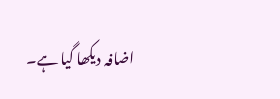اضافہ دیکھا گیا ہے۔